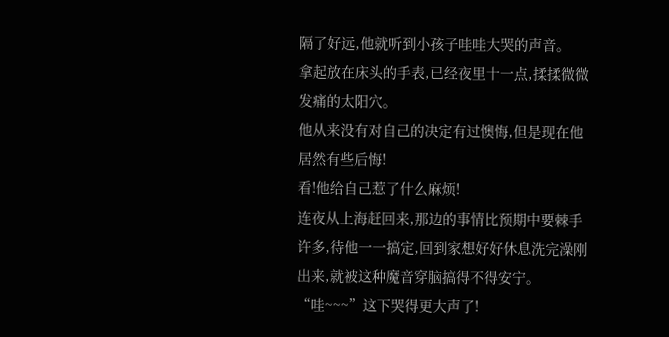隔了好远,他就听到小孩子哇哇大哭的声音。
拿起放在床头的手表,已经夜里十一点,揉揉微微发痛的太阳穴。
他从来没有对自己的决定有过懊悔,但是现在他居然有些后悔!
看!他给自己惹了什么麻烦!
连夜从上海赶回来,那边的事情比预期中要棘手许多,待他一一搞定,回到家想好好休息洗完澡刚出来,就被这种魔音穿脑搞得不得安宁。
“哇~~~”这下哭得更大声了!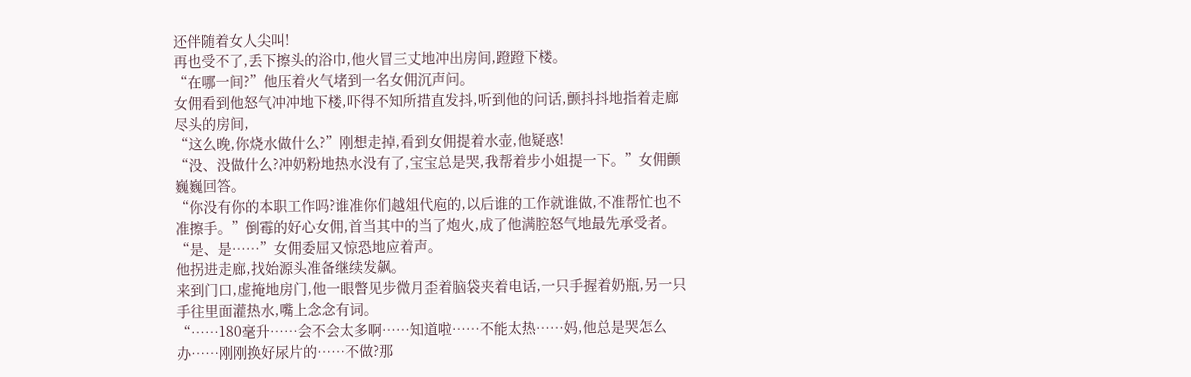还伴随着女人尖叫!
再也受不了,丢下擦头的浴巾,他火冒三丈地冲出房间,蹬蹬下楼。
“在哪一间?”他压着火气堵到一名女佣沉声问。
女佣看到他怒气冲冲地下楼,吓得不知所措直发抖,听到他的问话,颤抖抖地指着走廊尽头的房间,
“这么晚,你烧水做什么?”刚想走掉,看到女佣提着水壶,他疑惑!
“没、没做什么?冲奶粉地热水没有了,宝宝总是哭,我帮着步小姐提一下。”女佣颤巍巍回答。
“你没有你的本职工作吗?谁准你们越俎代庖的,以后谁的工作就谁做,不准帮忙也不准擦手。”倒霉的好心女佣,首当其中的当了炮火,成了他满腔怒气地最先承受者。
“是、是……”女佣委屈又惊恐地应着声。
他拐进走廊,找始源头准备继续发飙。
来到门口,虚掩地房门,他一眼瞥见步微月歪着脑袋夹着电话,一只手握着奶瓶,另一只手往里面灌热水,嘴上念念有词。
“……180毫升……会不会太多啊……知道啦……不能太热……妈,他总是哭怎么办……刚刚换好尿片的……不做?那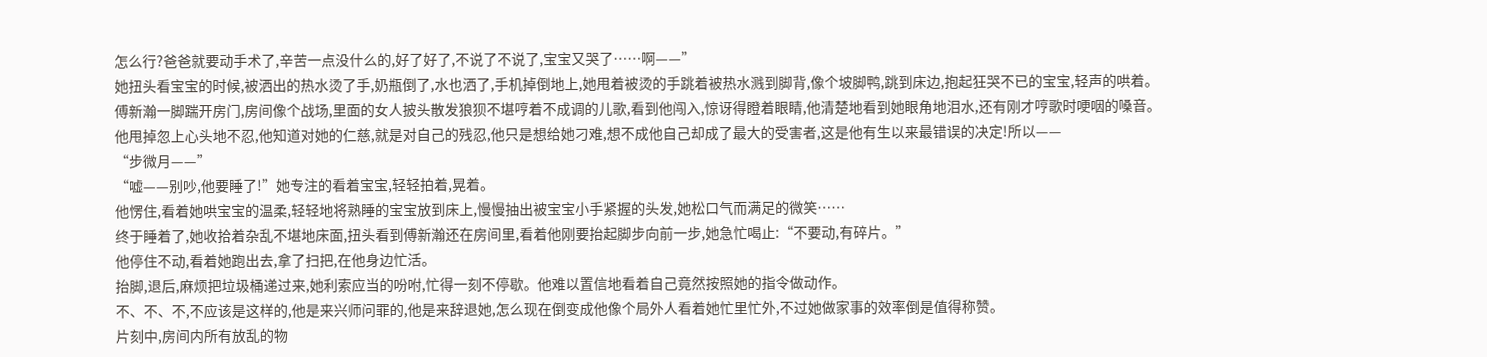怎么行?爸爸就要动手术了,辛苦一点没什么的,好了好了,不说了不说了,宝宝又哭了……啊——”
她扭头看宝宝的时候,被洒出的热水烫了手,奶瓶倒了,水也洒了,手机掉倒地上,她甩着被烫的手跳着被热水溅到脚背,像个坡脚鸭,跳到床边,抱起狂哭不已的宝宝,轻声的哄着。
傅新瀚一脚踹开房门,房间像个战场,里面的女人披头散发狼狈不堪哼着不成调的儿歌,看到他闯入,惊讶得瞪着眼睛,他清楚地看到她眼角地泪水,还有刚才哼歌时哽咽的嗓音。
他甩掉忽上心头地不忍,他知道对她的仁慈,就是对自己的残忍,他只是想给她刁难,想不成他自己却成了最大的受害者,这是他有生以来最错误的决定!所以——
“步微月——”
“嘘——别吵,他要睡了!”她专注的看着宝宝,轻轻拍着,晃着。
他愣住,看着她哄宝宝的温柔,轻轻地将熟睡的宝宝放到床上,慢慢抽出被宝宝小手紧握的头发,她松口气而满足的微笑……
终于睡着了,她收拾着杂乱不堪地床面,扭头看到傅新瀚还在房间里,看着他刚要抬起脚步向前一步,她急忙喝止:“不要动,有碎片。”
他停住不动,看着她跑出去,拿了扫把,在他身边忙活。
抬脚,退后,麻烦把垃圾桶递过来,她利索应当的吩咐,忙得一刻不停歇。他难以置信地看着自己竟然按照她的指令做动作。
不、不、不,不应该是这样的,他是来兴师问罪的,他是来辞退她,怎么现在倒变成他像个局外人看着她忙里忙外,不过她做家事的效率倒是值得称赞。
片刻中,房间内所有放乱的物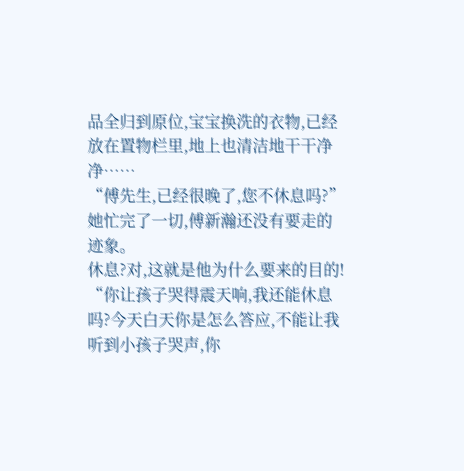品全归到原位,宝宝换洗的衣物,已经放在置物栏里,地上也清洁地干干净净……
“傅先生,已经很晚了,您不休息吗?”
她忙完了一切,傅新瀚还没有要走的迹象。
休息?对,这就是他为什么要来的目的!
“你让孩子哭得震天响,我还能休息吗?今天白天你是怎么答应,不能让我听到小孩子哭声,你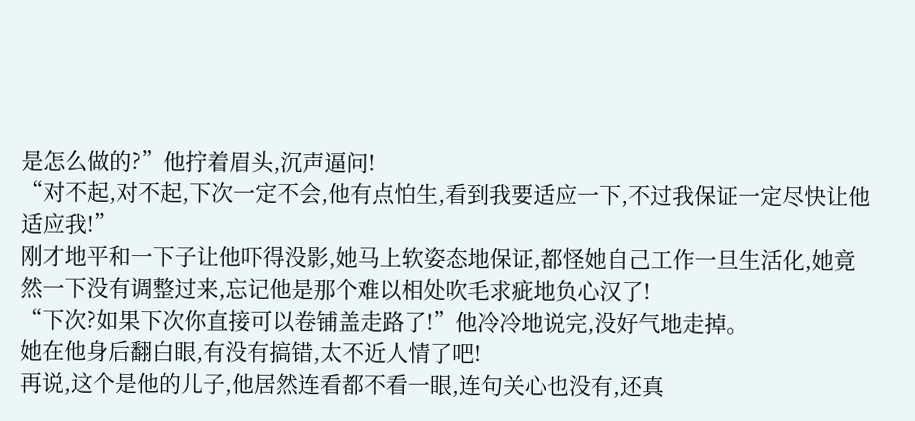是怎么做的?”他拧着眉头,沉声逼问!
“对不起,对不起,下次一定不会,他有点怕生,看到我要适应一下,不过我保证一定尽快让他适应我!”
刚才地平和一下子让他吓得没影,她马上软姿态地保证,都怪她自己工作一旦生活化,她竟然一下没有调整过来,忘记他是那个难以相处吹毛求疵地负心汉了!
“下次?如果下次你直接可以卷铺盖走路了!”他冷冷地说完,没好气地走掉。
她在他身后翻白眼,有没有搞错,太不近人情了吧!
再说,这个是他的儿子,他居然连看都不看一眼,连句关心也没有,还真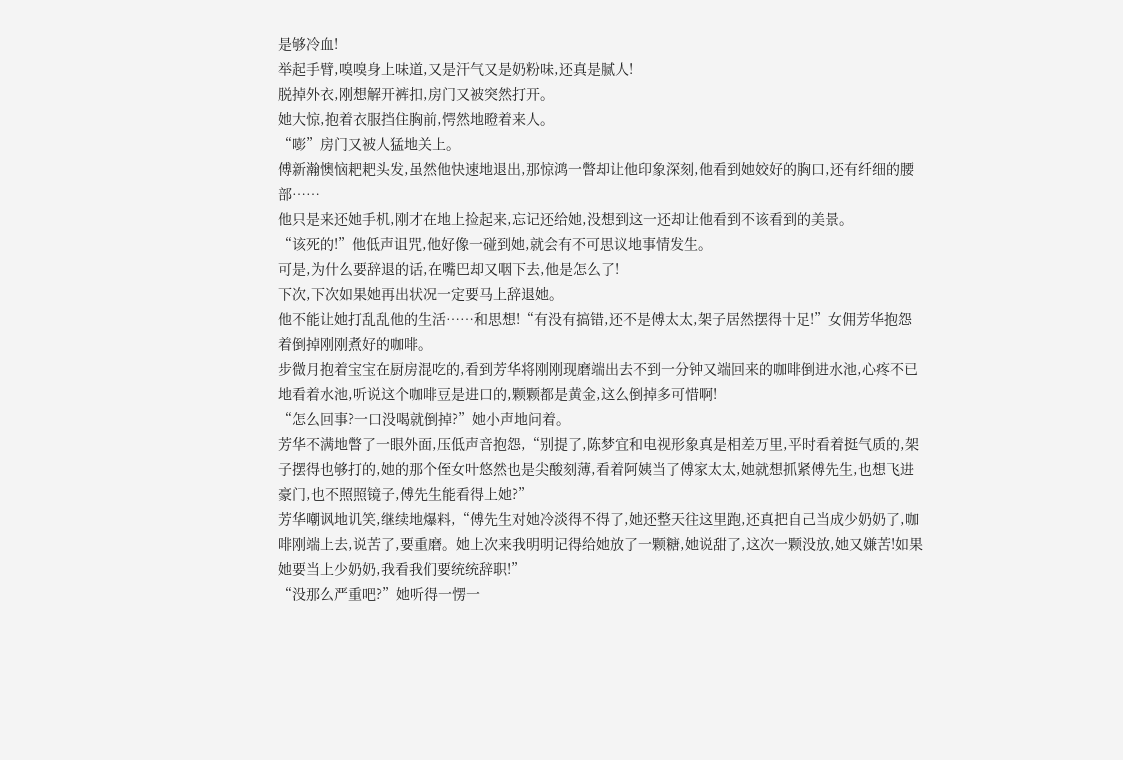是够冷血!
举起手臂,嗅嗅身上味道,又是汗气又是奶粉味,还真是腻人!
脱掉外衣,刚想解开裤扣,房门又被突然打开。
她大惊,抱着衣服挡住胸前,愕然地瞪着来人。
“嘭”房门又被人猛地关上。
傅新瀚懊恼耙耙头发,虽然他快速地退出,那惊鸿一瞥却让他印象深刻,他看到她姣好的胸口,还有纤细的腰部……
他只是来还她手机,刚才在地上捡起来,忘记还给她,没想到这一还却让他看到不该看到的美景。
“该死的!”他低声诅咒,他好像一碰到她,就会有不可思议地事情发生。
可是,为什么要辞退的话,在嘴巴却又咽下去,他是怎么了!
下次,下次如果她再出状况一定要马上辞退她。
他不能让她打乱乱他的生活……和思想!“有没有搞错,还不是傅太太,架子居然摆得十足!”女佣芳华抱怨着倒掉刚刚煮好的咖啡。
步微月抱着宝宝在厨房混吃的,看到芳华将刚刚现磨端出去不到一分钟又端回来的咖啡倒进水池,心疼不已地看着水池,听说这个咖啡豆是进口的,颗颗都是黄金,这么倒掉多可惜啊!
“怎么回事?一口没喝就倒掉?”她小声地问着。
芳华不满地瞥了一眼外面,压低声音抱怨,“别提了,陈梦宜和电视形象真是相差万里,平时看着挺气质的,架子摆得也够打的,她的那个侄女叶悠然也是尖酸刻薄,看着阿姨当了傅家太太,她就想抓紧傅先生,也想飞进豪门,也不照照镜子,傅先生能看得上她?”
芳华嘲讽地讥笑,继续地爆料,“傅先生对她冷淡得不得了,她还整天往这里跑,还真把自己当成少奶奶了,咖啡刚端上去,说苦了,要重磨。她上次来我明明记得给她放了一颗糖,她说甜了,这次一颗没放,她又嫌苦!如果她要当上少奶奶,我看我们要统统辞职!”
“没那么严重吧?”她听得一愣一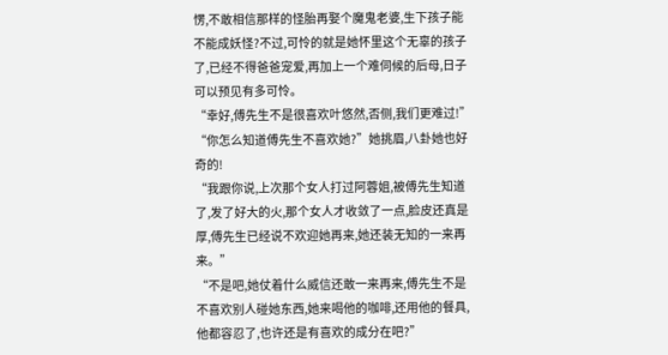愣,不敢相信那样的怪胎再娶个魔鬼老婆,生下孩子能不能成妖怪?不过,可怜的就是她怀里这个无辜的孩子了,已经不得爸爸宠爱,再加上一个难伺候的后母,日子可以预见有多可怜。
“幸好,傅先生不是很喜欢叶悠然,否侧,我们更难过!”
“你怎么知道傅先生不喜欢她?”她挑眉,八卦她也好奇的!
“我跟你说,上次那个女人打过阿蓉姐,被傅先生知道了,发了好大的火,那个女人才收敛了一点,脸皮还真是厚,傅先生已经说不欢迎她再来,她还装无知的一来再来。”
“不是吧,她仗着什么威信还敢一来再来,傅先生不是不喜欢别人碰她东西,她来喝他的咖啡,还用他的餐具,他都容忍了,也许还是有喜欢的成分在吧?”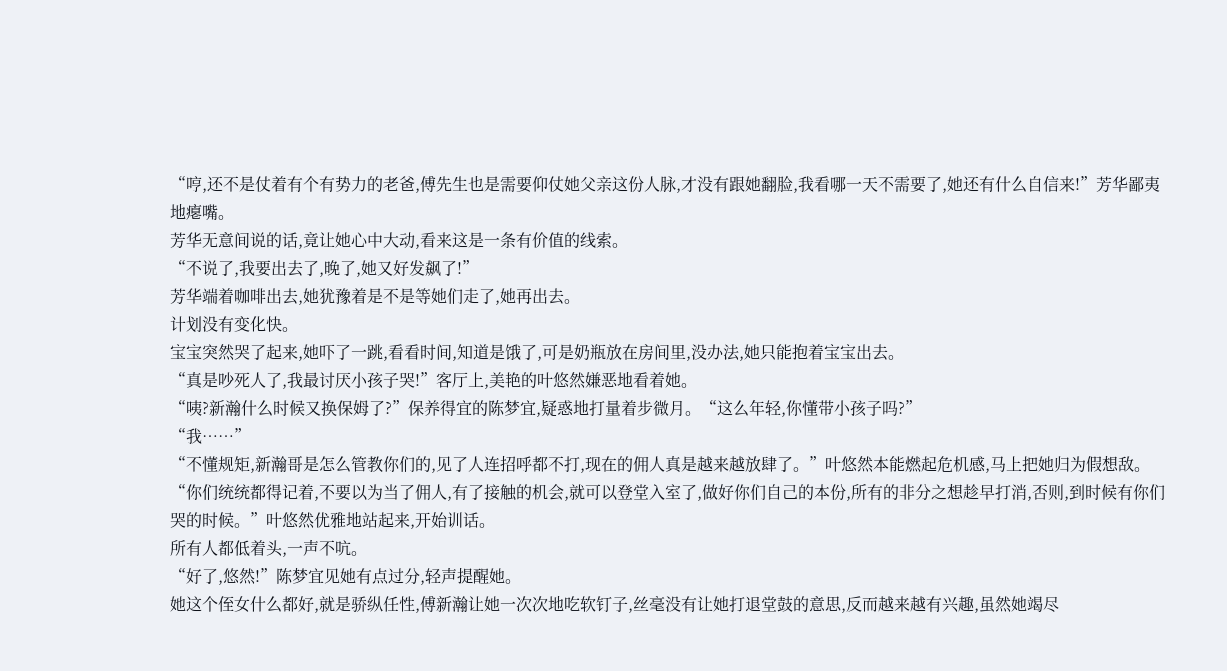“哼,还不是仗着有个有势力的老爸,傅先生也是需要仰仗她父亲这份人脉,才没有跟她翻脸,我看哪一天不需要了,她还有什么自信来!”芳华鄙夷地瘪嘴。
芳华无意间说的话,竟让她心中大动,看来这是一条有价值的线索。
“不说了,我要出去了,晚了,她又好发飙了!”
芳华端着咖啡出去,她犹豫着是不是等她们走了,她再出去。
计划没有变化快。
宝宝突然哭了起来,她吓了一跳,看看时间,知道是饿了,可是奶瓶放在房间里,没办法,她只能抱着宝宝出去。
“真是吵死人了,我最讨厌小孩子哭!”客厅上,美艳的叶悠然嫌恶地看着她。
“咦?新瀚什么时候又换保姆了?”保养得宜的陈梦宜,疑惑地打量着步微月。“这么年轻,你懂带小孩子吗?”
“我……”
“不懂规矩,新瀚哥是怎么管教你们的,见了人连招呼都不打,现在的佣人真是越来越放肆了。”叶悠然本能燃起危机感,马上把她归为假想敌。
“你们统统都得记着,不要以为当了佣人,有了接触的机会,就可以登堂入室了,做好你们自己的本份,所有的非分之想趁早打消,否则,到时候有你们哭的时候。”叶悠然优雅地站起来,开始训话。
所有人都低着头,一声不吭。
“好了,悠然!”陈梦宜见她有点过分,轻声提醒她。
她这个侄女什么都好,就是骄纵任性,傅新瀚让她一次次地吃软钉子,丝毫没有让她打退堂鼓的意思,反而越来越有兴趣,虽然她竭尽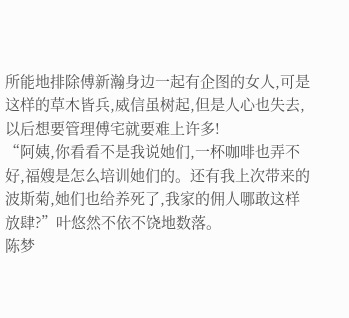所能地排除傅新瀚身边一起有企图的女人,可是这样的草木皆兵,威信虽树起,但是人心也失去,以后想要管理傅宅就要难上许多!
“阿姨,你看看不是我说她们,一杯咖啡也弄不好,福嫂是怎么培训她们的。还有我上次带来的波斯菊,她们也给养死了,我家的佣人哪敢这样放肆?”叶悠然不依不饶地数落。
陈梦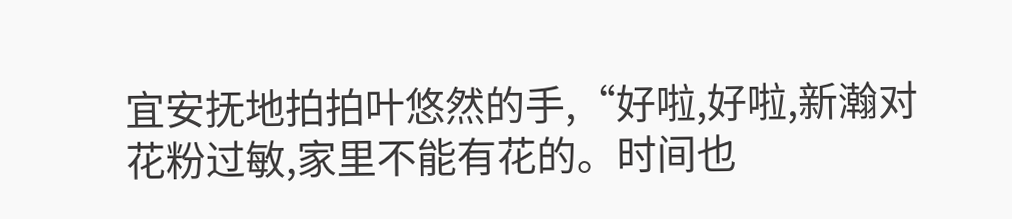宜安抚地拍拍叶悠然的手,“好啦,好啦,新瀚对花粉过敏,家里不能有花的。时间也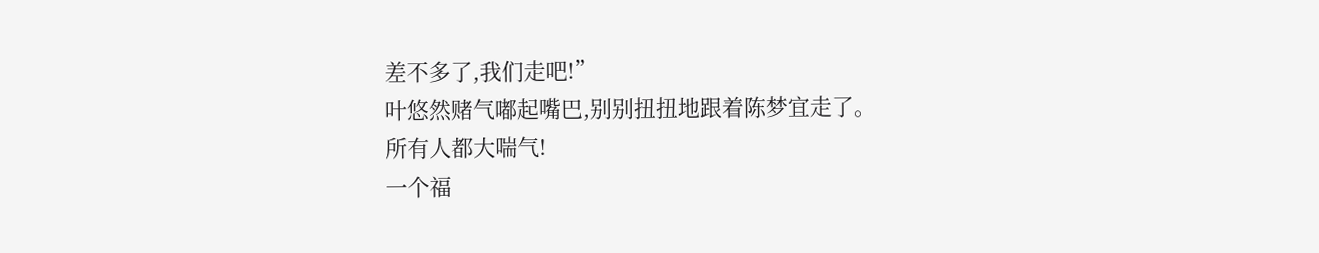差不多了,我们走吧!”
叶悠然赌气嘟起嘴巴,别别扭扭地跟着陈梦宜走了。
所有人都大喘气!
一个福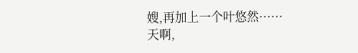嫂,再加上一个叶悠然······
天啊,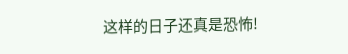这样的日子还真是恐怖!